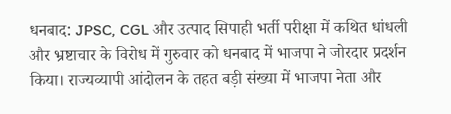धनबाद: JPSC, CGL और उत्पाद सिपाही भर्ती परीक्षा में कथित धांधली और भ्रष्टाचार के विरोध में गुरुवार को धनबाद में भाजपा ने जोरदार प्रदर्शन किया। राज्यव्यापी आंदोलन के तहत बड़ी संख्या में भाजपा नेता और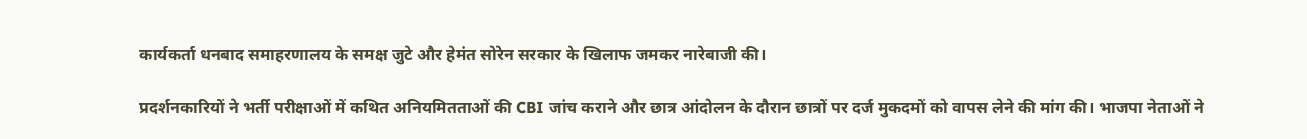कार्यकर्ता धनबाद समाहरणालय के समक्ष जुटे और हेमंत सोरेन सरकार के खिलाफ जमकर नारेबाजी की।

प्रदर्शनकारियों ने भर्ती परीक्षाओं में कथित अनियमितताओं की CBI जांच कराने और छात्र आंदोलन के दौरान छात्रों पर दर्ज मुकदमों को वापस लेने की मांग की। भाजपा नेताओं ने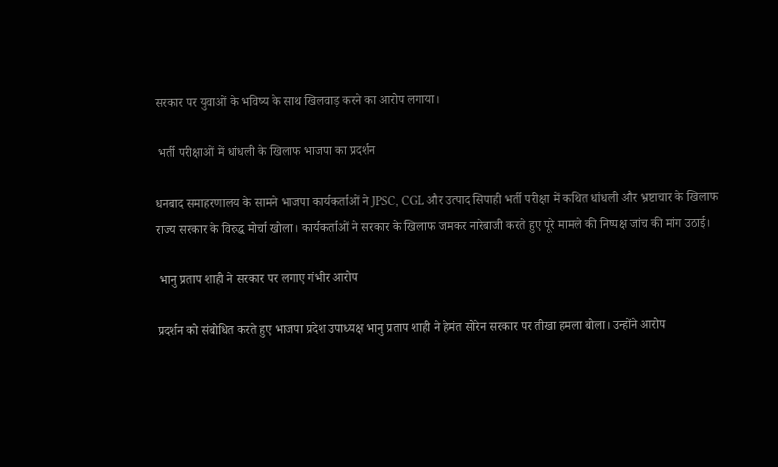सरकार पर युवाओं के भविष्य के साथ खिलवाड़ करने का आरोप लगाया।

 भर्ती परीक्षाओं में धांधली के खिलाफ भाजपा का प्रदर्शन

धनबाद समाहरणालय के सामने भाजपा कार्यकर्ताओं ने JPSC, CGL और उत्पाद सिपाही भर्ती परीक्षा में कथित धांधली और भ्रष्टाचार के खिलाफ राज्य सरकार के विरुद्ध मोर्चा खोला। कार्यकर्ताओं ने सरकार के खिलाफ जमकर नारेबाजी करते हुए पूरे मामले की निष्पक्ष जांच की मांग उठाई।

 भानु प्रताप शाही ने सरकार पर लगाए गंभीर आरोप

प्रदर्शन को संबोधित करते हुए भाजपा प्रदेश उपाध्यक्ष भानु प्रताप शाही ने हेमंत सोरेन सरकार पर तीखा हमला बोला। उन्होंने आरोप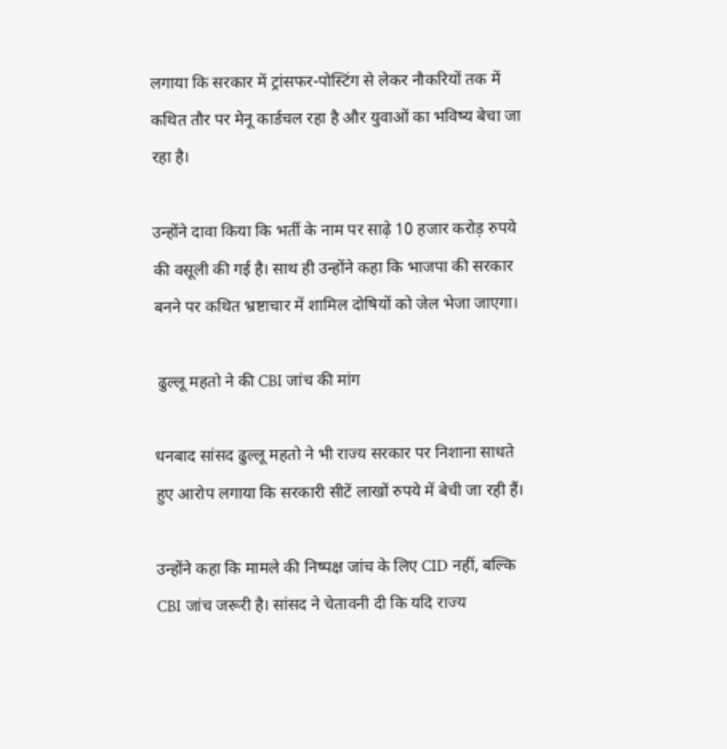लगाया कि सरकार में ट्रांसफर-पोस्टिंग से लेकर नौकरियों तक में कथित तौर पर मेनू कार्डचल रहा है और युवाओं का भविष्य बेचा जा रहा है।

उन्होंने दावा किया कि भर्ती के नाम पर साढ़े 10 हजार करोड़ रुपये की वसूली की गई है। साथ ही उन्होंने कहा कि भाजपा की सरकार बनने पर कथित भ्रष्टाचार में शामिल दोषियों को जेल भेजा जाएगा।

 ढुल्लू महतो ने की CBI जांच की मांग

धनबाद सांसद ढुल्लू महतो ने भी राज्य सरकार पर निशाना साधते हुए आरोप लगाया कि सरकारी सीटें लाखों रुपये में बेची जा रही हैं।

उन्होंने कहा कि मामले की निष्पक्ष जांच के लिए CID नहीं, बल्कि CBI जांच जरूरी है। सांसद ने चेतावनी दी कि यदि राज्य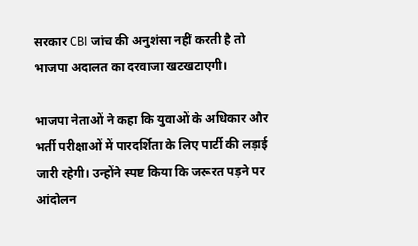सरकार CBI जांच की अनुशंसा नहीं करती है तो भाजपा अदालत का दरवाजा खटखटाएगी।

भाजपा नेताओं ने कहा कि युवाओं के अधिकार और भर्ती परीक्षाओं में पारदर्शिता के लिए पार्टी की लड़ाई जारी रहेगी। उन्होंने स्पष्ट किया कि जरूरत पड़ने पर आंदोलन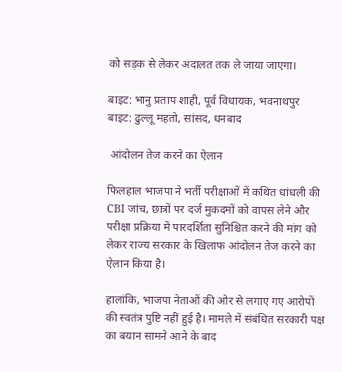को सड़क से लेकर अदालत तक ले जाया जाएगा।

बाइट: भानु प्रताप शाही, पूर्व विधायक, भवनाथपुर
बाइट: ढुल्लू महतो, सांसद, धनबाद

 आंदोलन तेज करने का ऐलान

फिलहाल भाजपा ने भर्ती परीक्षाओं में कथित धांधली की CBI जांच, छात्रों पर दर्ज मुकदमों को वापस लेने और परीक्षा प्रक्रिया में पारदर्शिता सुनिश्चित करने की मांग को लेकर राज्य सरकार के खिलाफ आंदोलन तेज करने का ऐलान किया है।

हालांकि, भाजपा नेताओं की ओर से लगाए गए आरोपों की स्वतंत्र पुष्टि नहीं हुई है। मामले में संबंधित सरकारी पक्ष का बयान सामने आने के बाद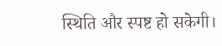स्थिति और स्पष्ट हो सकेगी।